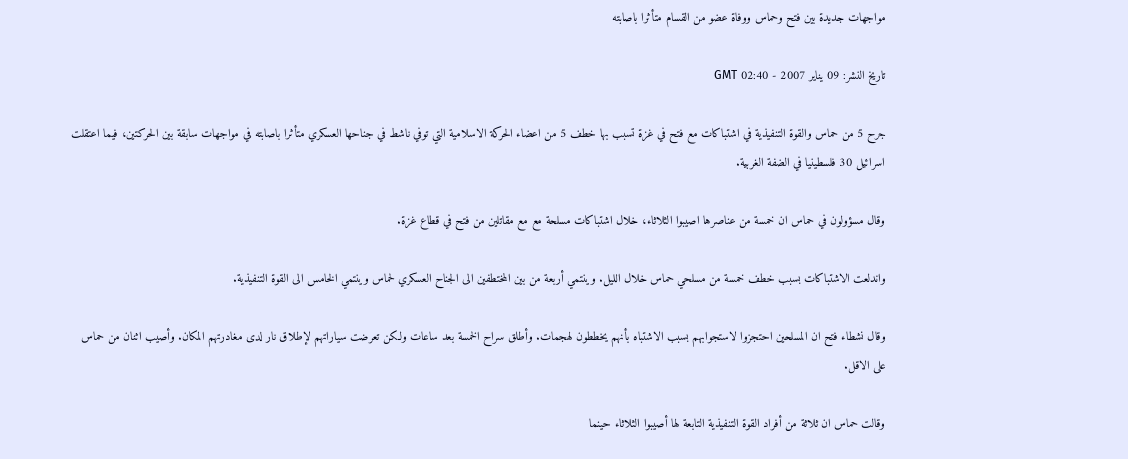مواجهات جديدة بين فتح وحماس ووفاة عضو من القسام متأثرا باصابته

تاريخ النشر: 09 يناير 2007 - 02:40 GMT

جرح 5 من حماس والقوة التنفيذية في اشتباكات مع فتح في غزة تسبب بها خطف 5 من اعضاء الحركة الاسلامية التي توفي ناشط في جناحها العسكري متأثرا باصابته في مواجهات سابقة بين الحركتين، فيما اعتقلت اسرائيل 30 فلسطينيا في الضفة الغربية.

وقال مسؤولون في حماس ان خمسة من عناصرها اصيبوا الثلاثاء، خلال اشتباكات مسلحة مع مع مقاتلين من فتح في قطاع غزة.

واندلعت الاشتباكات بسبب خطف خمسة من مسلحي حماس خلال الليل. وينتمي أربعة من بين المختطفين الى الجناح العسكري لحماس وينتمي الخامس الى القوة التنفيذية.

وقال نشطاء فتح ان المسلحين احتجزوا لاستجوابهم بسبب الاشتباه بأنهم يخططون لهجمات. وأطلق سراح الخمسة بعد ساعات ولكن تعرضت سياراتهم لإطلاق نار لدى مغادرتهم المكان. وأصيب اثنان من حماس على الاقل.

وقالت حماس ان ثلاثة من أفراد القوة التنفيذية التابعة لها أصيبوا الثلاثاء حينما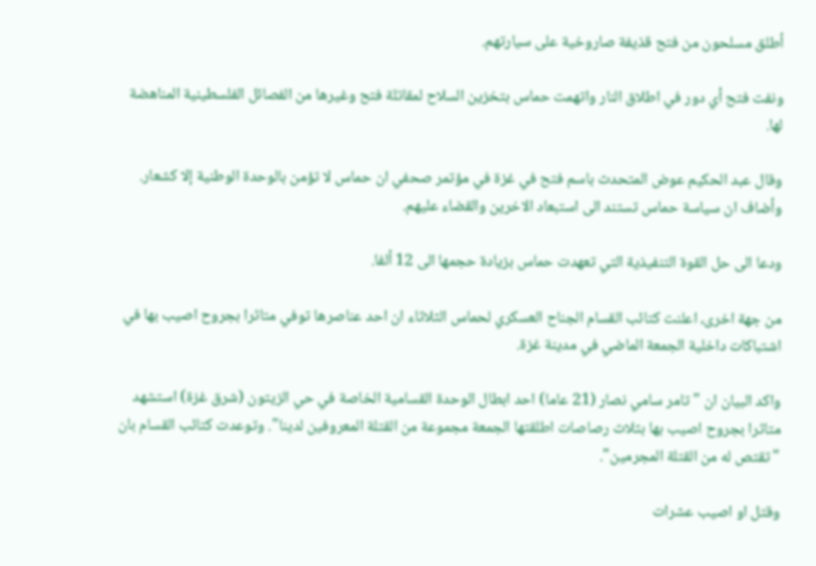أطلق مسلحون من فتح قذيفة صاروخية على سيارتهم.

ونفت فتح أي دور في اطلاق النار واتهمت حماس بتخزين السلاح لمقاتلة فتح وغيرها من الفصائل الفلسطينية المناهضة لها.

وقال عبد الحكيم عوض المتحدث باسم فتح في غزة في مؤتمر صحفي ان حماس لا تؤمن بالوحدة الوطنية إلا كشعار. وأضاف ان سياسة حماس تستند الى استبعاد الاخرين والقضاء عليهم.

ودعا الى حل القوة التنفيذية التي تعهدت حماس بزيادة حجمها الى 12 ألفا.

من جهة اخرى، اعلنت كتائب القسام الجناح العسكري لحماس الثلاثاء ان احد عناصرها توفي متاثرا بجروح اصيب بها في اشتباكات داخلية الجمعة الماضي في مدينة غزة.

واكد البيان ان "تامر سامي نصار (21 عاما) احد ابطال الوحدة القسامية الخاصة في حي الزيتون (شرق غزة) استشهد متاثرا بجروح اصيب بها بثلاث رصاصات اطلقتها الجمعة مجموعة من القتلة المعروفين لدينا". وتوعدت كتائب القسام بان "تقتص له من القتلة المجرمين".

وقتل او اصيب عشرات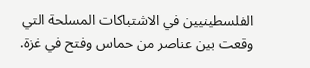الفلسطينيين في الاشتباكات المسلحة التي وقعت بين عناصر من حماس وفتح في غزة.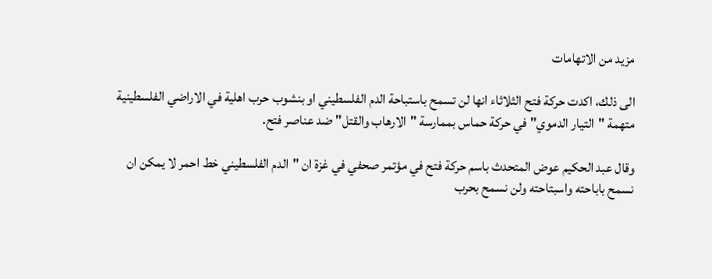مزيد من الاتهامات

الى ذلك، اكدت حركة فتح الثلاثاء انها لن تسمح باستباحة الدم الفلسطيني او بنشوب حرب اهلية في الاراضي الفلسطينية متهمة "التيار الدموي" في حركة حماس بممارسة "الارهاب والقتل" ضد عناصر فتح.

وقال عبد الحكيم عوض المتحدث باسم حركة فتح في مؤتمر صحفي في غزة ان "الدم الفلسطيني خط احمر لا يمكن ان نسمح باباحته واسبتاحته ولن نسمح بحرب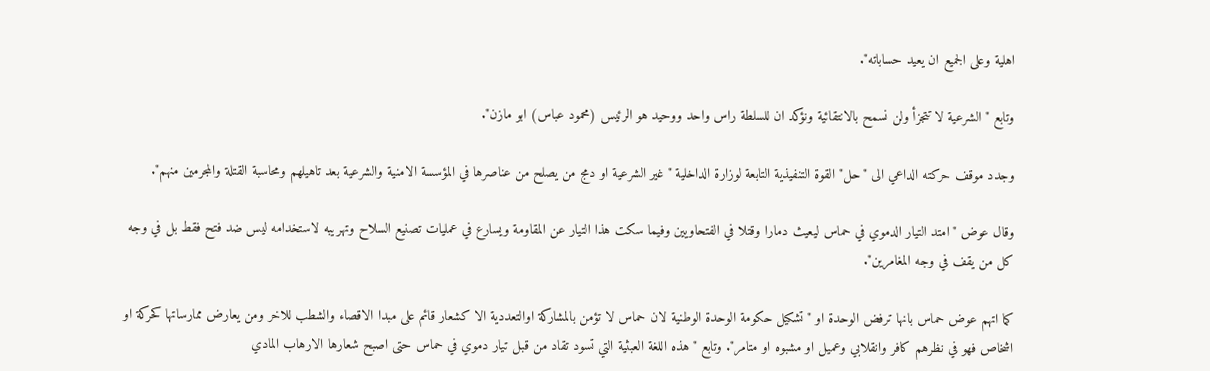اهلية وعلى الجميع ان يعيد حساباته".

وتابع "الشرعية لا تتجزأ ولن نسمح بالانتقائية ونؤكد ان للسلطة راس واحد ووحيد هو الرئيس (محمود عباس) ابو مازن".

وجدد موقف حركته الداعي الى "حل" القوة التنفيذية التابعة لوزارة الداخلية "غير الشرعية او دمج من يصلح من عناصرها في المؤسسة الامنية والشرعية بعد تاهيلهم ومحاسبة القتلة والمجرمين منهم".

وقال عوض "امتد التيار الدموي في حماس ليعيث دمارا وقتلا في الفتحاويين وفيما سكت هذا التيار عن المقاومة ويسارع في عمليات تصنيع السلاح وتهريبه لاستخدامه ليس ضد فتح فقط بل في وجه كل من يقف في وجه المغامرين".

كما اتهم عوض حماس بانها ترفض الوحدة او "تشكيل حكومة الوحدة الوطنية لان حماس لا تؤمن بالمشاركة اوالتعددية الا كشعار قائم على مبدا الاقصاء والشطب للاخر ومن يعارض ممارساتها كحركة او اشخاص فهو في نظرهم كافر وانقلابي وعميل او مشبوه او متامر". وتابع "هذه اللغة العبثية التي تسود تقاد من قبل تيار دموي في حماس حتى اصبح شعارها الارهاب المادي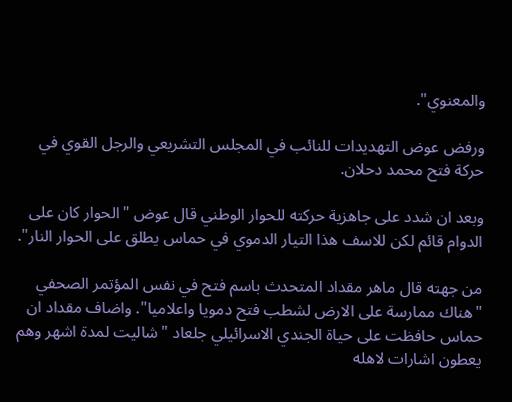والمعنوي".

ورفض عوض التهديدات للنائب في المجلس التشريعي والرجل القوي في حركة فتح محمد دحلان.

وبعد ان شدد على جاهزية حركته للحوار الوطني قال عوض "الحوار كان على الدوام قائم لكن للاسف هذا التيار الدموي في حماس يطلق على الحوار النار".

من جهته قال ماهر مقداد المتحدث باسم فتح في نفس المؤتمر الصحفي "هناك ممارسة على الارض لشطب فتح دمويا واعلاميا". واضاف مقداد ان حماس حافظت على حياة الجندي الاسرائيلي جلعاد "شاليت لمدة اشهر وهم يعطون اشارات لاهله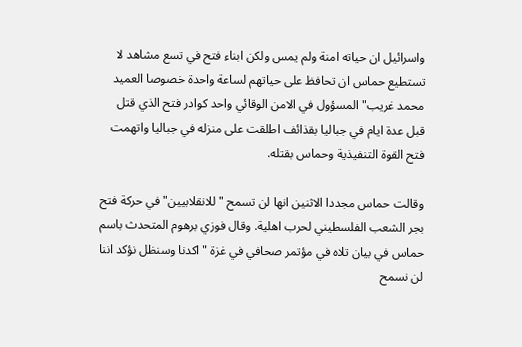واسرائيل ان حياته امنة ولم يمس ولكن ابناء فتح في تسع مشاهد لا تستطيع حماس ان تحافظ على حياتهم لساعة واحدة خصوصا العميد محمد غريب" المسؤول في الامن الوقائي واحد كوادر فتح الذي قتل قبل عدة ايام في جباليا بقذائف اطلقت على منزله في جباليا واتهمت فتح القوة التنفيذية وحماس بقتله.

وقالت حماس مجددا الاثنين انها لن تسمح "للانقلابيين" في حركة فتح بجر الشعب الفلسطيني لحرب اهلية. وقال فوزي برهوم المتحدث باسم حماس في بيان تلاه في مؤتمر صحافي في غزة "اكدنا وسنظل نؤكد اننا لن نسمح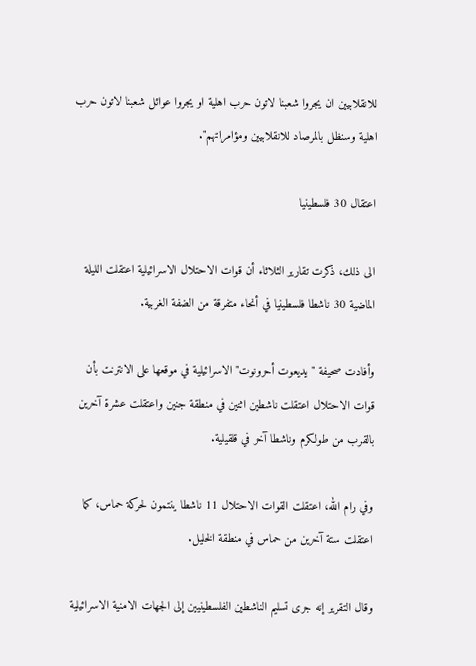للانقلابيين ان يجروا شعبنا لاتون حرب اهلية او يجروا عوائل شعبنا لاتون حرب اهلية وسنظل بالمرصاد للانقلابيين ومؤامراتهم".

اعتقال 30 فلسطينيا

الى ذلك، ذكرت تقارير الثلاثاء أن قوات الاحتلال الاسرائيلية اعتقلت الليلة الماضية 30 ناشطا فلسطينيا في أنحاء متفرقة من الضفة الغربية.

وأفادت صحيفة "يديعوت أحرونوت" الاسرائيلية في موقعها على الانترنت بأن قوات الاحتلال اعتقلت ناشطين اثنين في منطقة جنين واعتقلت عشرة آخرين بالقرب من طولكرم وناشطا آخر في قلقيلية.

وفي رام الله، اعتقلت القوات الاحتلال 11 ناشطا ينتمون لحركة حماس، كما اعتقلت ستة آخرين من حماس في منطقة الخليل.

وقال التقرير إنه جرى تسليم الناشطين الفلسطينيين إلى الجهات الامنية الاسرائيلية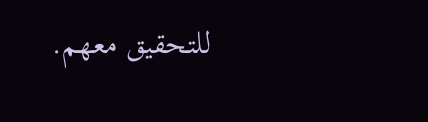للتحقيق معهم.